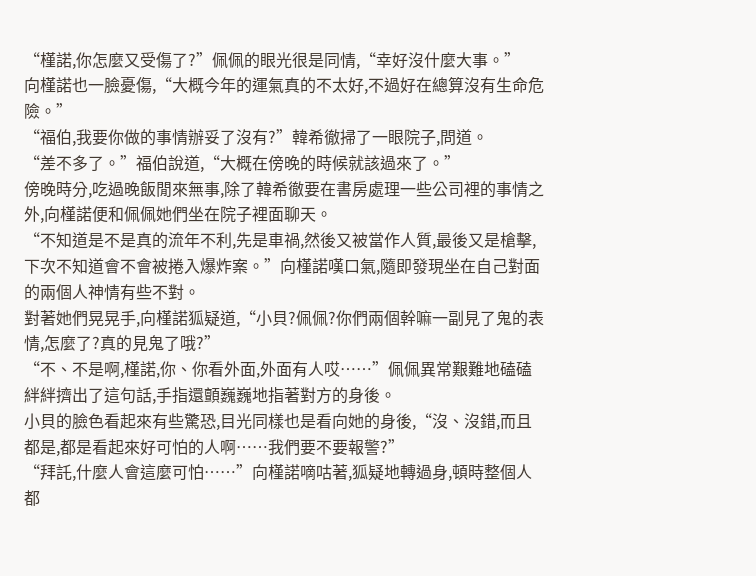“槿諾,你怎麼又受傷了?”佩佩的眼光很是同情,“幸好沒什麼大事。”
向槿諾也一臉憂傷,“大概今年的運氣真的不太好,不過好在總算沒有生命危險。”
“福伯,我要你做的事情辦妥了沒有?”韓希徹掃了一眼院子,問道。
“差不多了。”福伯說道,“大概在傍晚的時候就該過來了。”
傍晚時分,吃過晚飯閒來無事,除了韓希徹要在書房處理一些公司裡的事情之外,向槿諾便和佩佩她們坐在院子裡面聊天。
“不知道是不是真的流年不利,先是車禍,然後又被當作人質,最後又是槍擊,下次不知道會不會被捲入爆炸案。”向槿諾嘆口氣,隨即發現坐在自己對面的兩個人神情有些不對。
對著她們晃晃手,向槿諾狐疑道,“小貝?佩佩?你們兩個幹嘛一副見了鬼的表情,怎麼了?真的見鬼了哦?”
“不、不是啊,槿諾,你、你看外面,外面有人哎……”佩佩異常艱難地磕磕絆絆擠出了這句話,手指還顫巍巍地指著對方的身後。
小貝的臉色看起來有些驚恐,目光同樣也是看向她的身後,“沒、沒錯,而且都是,都是看起來好可怕的人啊……我們要不要報警?”
“拜託,什麼人會這麼可怕……”向槿諾嘀咕著,狐疑地轉過身,頓時整個人都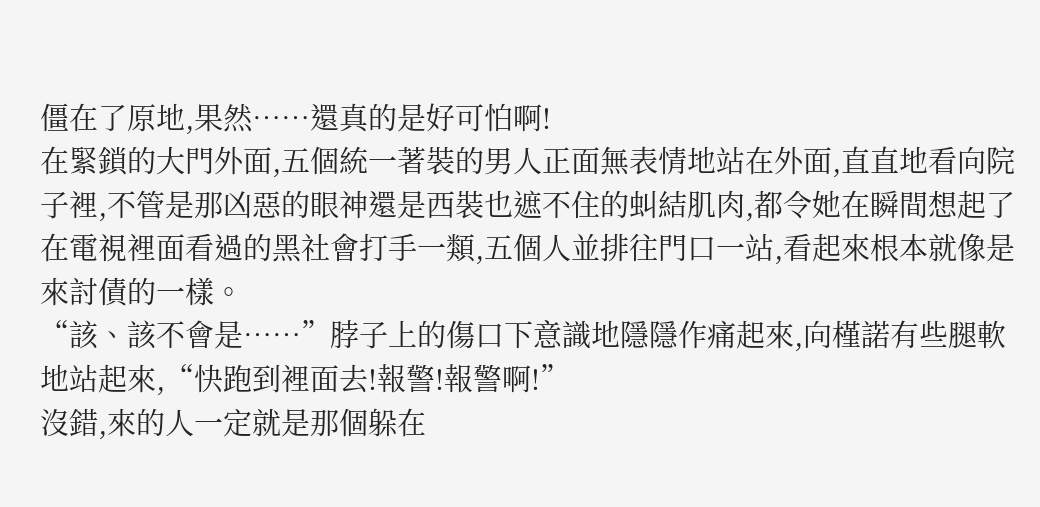僵在了原地,果然……還真的是好可怕啊!
在緊鎖的大門外面,五個統一著裝的男人正面無表情地站在外面,直直地看向院子裡,不管是那凶惡的眼神還是西裝也遮不住的虯結肌肉,都令她在瞬間想起了在電視裡面看過的黑社會打手一類,五個人並排往門口一站,看起來根本就像是來討債的一樣。
“該、該不會是……”脖子上的傷口下意識地隱隱作痛起來,向槿諾有些腿軟地站起來,“快跑到裡面去!報警!報警啊!”
沒錯,來的人一定就是那個躲在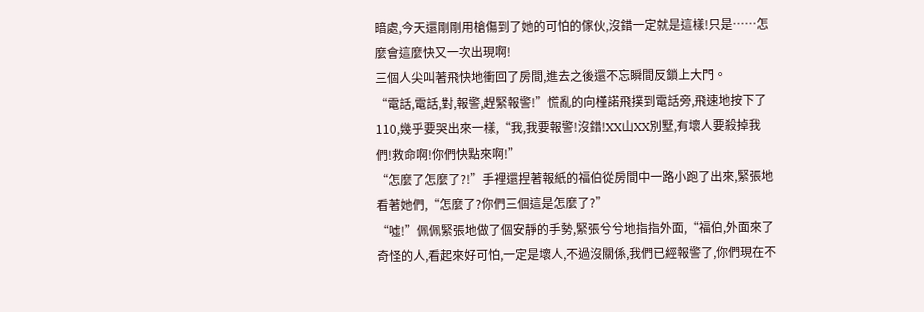暗處,今天還剛剛用槍傷到了她的可怕的傢伙,沒錯一定就是這樣!只是……怎麼會這麼快又一次出現啊!
三個人尖叫著飛快地衝回了房間,進去之後還不忘瞬間反鎖上大門。
“電話,電話,對,報警,趕緊報警!”慌亂的向槿諾飛撲到電話旁,飛速地按下了110,幾乎要哭出來一樣,“我,我要報警!沒錯!XX山XX別墅,有壞人要殺掉我們!救命啊!你們快點來啊!”
“怎麼了怎麼了?!”手裡還捏著報紙的福伯從房間中一路小跑了出來,緊張地看著她們,“怎麼了?你們三個這是怎麼了?”
“噓!”佩佩緊張地做了個安靜的手勢,緊張兮兮地指指外面,“福伯,外面來了奇怪的人,看起來好可怕,一定是壞人,不過沒關係,我們已經報警了,你們現在不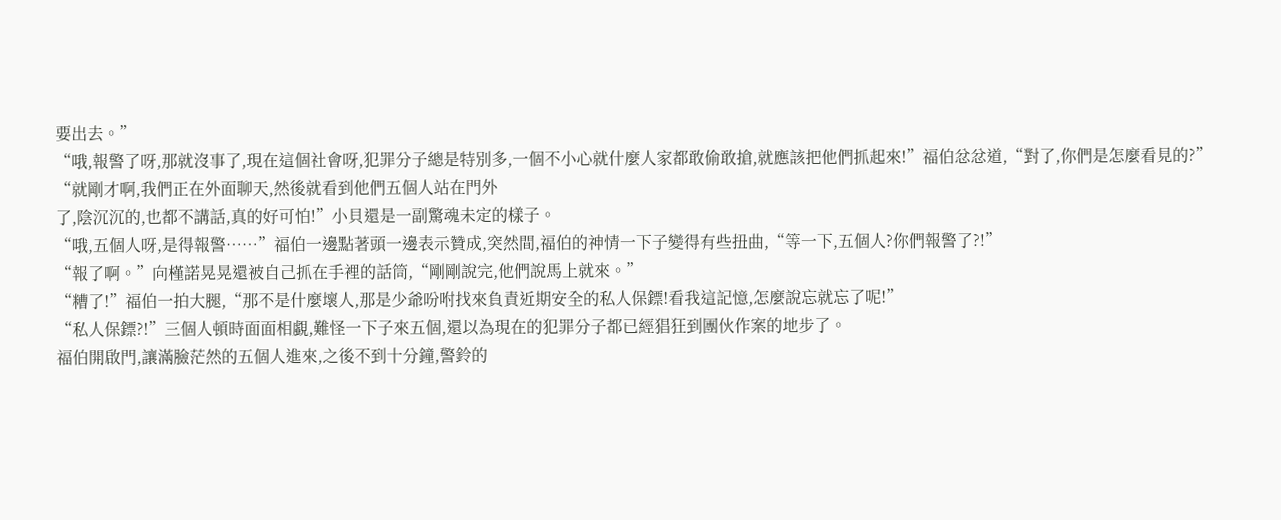要出去。”
“哦,報警了呀,那就沒事了,現在這個社會呀,犯罪分子總是特別多,一個不小心就什麼人家都敢偷敢搶,就應該把他們抓起來!”福伯忿忿道,“對了,你們是怎麼看見的?”
“就剛才啊,我們正在外面聊天,然後就看到他們五個人站在門外
了,陰沉沉的,也都不講話,真的好可怕!”小貝還是一副驚魂未定的樣子。
“哦,五個人呀,是得報警……”福伯一邊點著頭一邊表示贊成,突然間,福伯的神情一下子變得有些扭曲,“等一下,五個人?你們報警了?!”
“報了啊。”向槿諾晃晃還被自己抓在手裡的話筒,“剛剛說完,他們說馬上就來。”
“糟了!”福伯一拍大腿,“那不是什麼壞人,那是少爺吩咐找來負責近期安全的私人保鏢!看我這記憶,怎麼說忘就忘了呢!”
“私人保鏢?!”三個人頓時面面相覷,難怪一下子來五個,還以為現在的犯罪分子都已經猖狂到團伙作案的地步了。
福伯開啟門,讓滿臉茫然的五個人進來,之後不到十分鐘,警鈴的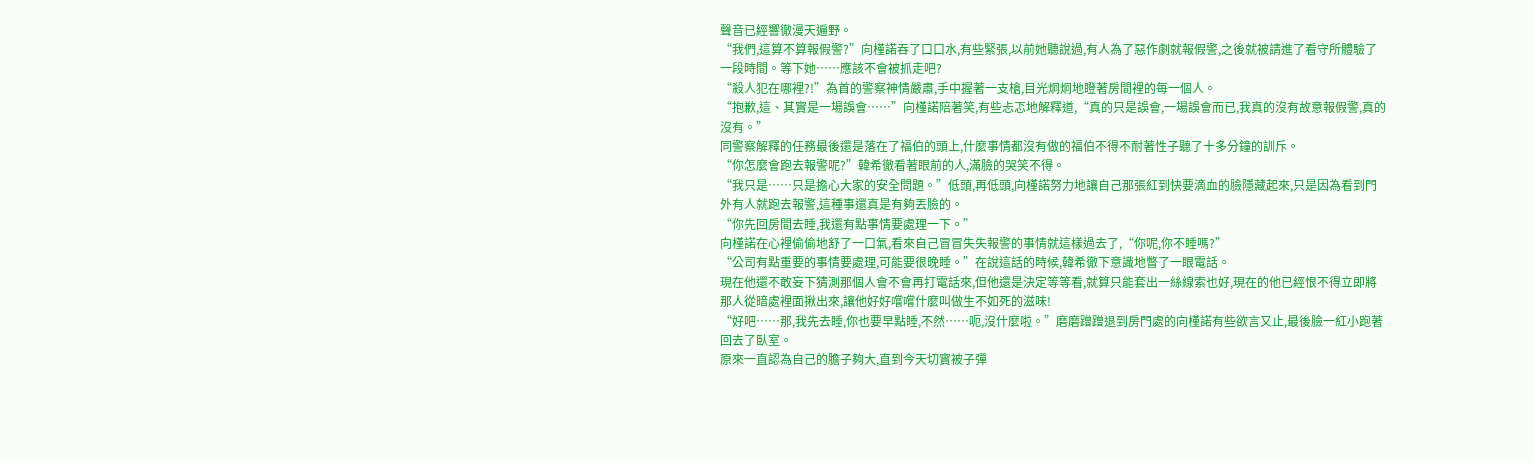聲音已經響徹漫天遍野。
“我們,這算不算報假警?”向槿諾吞了口口水,有些緊張,以前她聽說過,有人為了惡作劇就報假警,之後就被請進了看守所體驗了一段時間。等下她……應該不會被抓走吧?
“殺人犯在哪裡?!”為首的警察神情嚴肅,手中握著一支槍,目光炯炯地瞪著房間裡的每一個人。
“抱歉,這、其實是一場誤會……”向槿諾陪著笑,有些忐忑地解釋道,“真的只是誤會,一場誤會而已,我真的沒有故意報假警,真的沒有。”
同警察解釋的任務最後還是落在了福伯的頭上,什麼事情都沒有做的福伯不得不耐著性子聽了十多分鐘的訓斥。
“你怎麼會跑去報警呢?”韓希徹看著眼前的人,滿臉的哭笑不得。
“我只是……只是擔心大家的安全問題。”低頭,再低頭,向槿諾努力地讓自己那張紅到快要滴血的臉隱藏起來,只是因為看到門外有人就跑去報警,這種事還真是有夠丟臉的。
“你先回房間去睡,我還有點事情要處理一下。”
向槿諾在心裡偷偷地舒了一口氣,看來自己冒冒失失報警的事情就這樣過去了,“你呢,你不睡嗎?”
“公司有點重要的事情要處理,可能要很晚睡。”在說這話的時候,韓希徹下意識地瞥了一眼電話。
現在他還不敢妄下猜測那個人會不會再打電話來,但他還是決定等等看,就算只能套出一絲線索也好,現在的他已經恨不得立即將那人從暗處裡面揪出來,讓他好好嚐嚐什麼叫做生不如死的滋味!
“好吧……那,我先去睡,你也要早點睡,不然……呃,沒什麼啦。”磨磨蹭蹭退到房門處的向槿諾有些欲言又止,最後臉一紅小跑著回去了臥室。
原來一直認為自己的膽子夠大,直到今天切實被子彈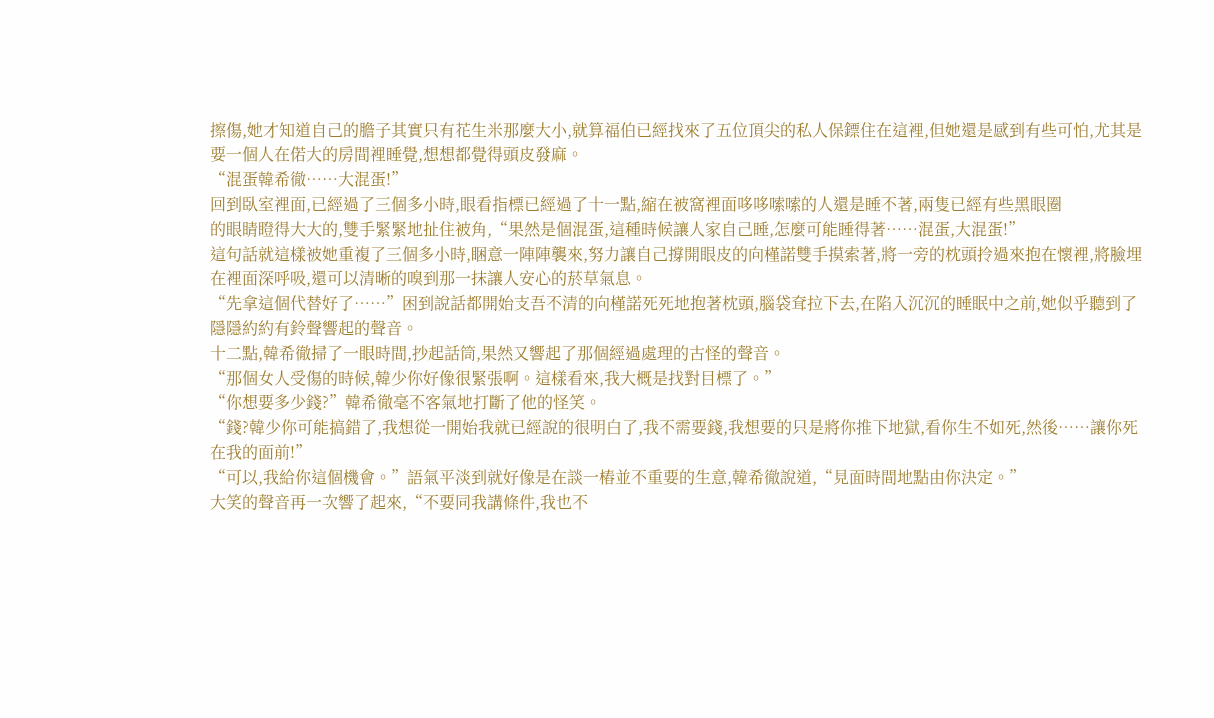擦傷,她才知道自己的膽子其實只有花生米那麼大小,就算福伯已經找來了五位頂尖的私人保鏢住在這裡,但她還是感到有些可怕,尤其是要一個人在偌大的房間裡睡覺,想想都覺得頭皮發麻。
“混蛋韓希徹……大混蛋!”
回到臥室裡面,已經過了三個多小時,眼看指標已經過了十一點,縮在被窩裡面哆哆嗦嗦的人還是睡不著,兩隻已經有些黑眼圈
的眼睛瞪得大大的,雙手緊緊地扯住被角,“果然是個混蛋,這種時候讓人家自己睡,怎麼可能睡得著……混蛋,大混蛋!”
這句話就這樣被她重複了三個多小時,睏意一陣陣襲來,努力讓自己撐開眼皮的向槿諾雙手摸索著,將一旁的枕頭拎過來抱在懷裡,將臉埋在裡面深呼吸,還可以清晰的嗅到那一抹讓人安心的菸草氣息。
“先拿這個代替好了……”困到說話都開始支吾不清的向槿諾死死地抱著枕頭,腦袋耷拉下去,在陷入沉沉的睡眠中之前,她似乎聽到了隱隱約約有鈴聲響起的聲音。
十二點,韓希徹掃了一眼時間,抄起話筒,果然又響起了那個經過處理的古怪的聲音。
“那個女人受傷的時候,韓少你好像很緊張啊。這樣看來,我大概是找對目標了。”
“你想要多少錢?”韓希徹毫不客氣地打斷了他的怪笑。
“錢?韓少你可能搞錯了,我想從一開始我就已經說的很明白了,我不需要錢,我想要的只是將你推下地獄,看你生不如死,然後……讓你死在我的面前!”
“可以,我給你這個機會。”語氣平淡到就好像是在談一樁並不重要的生意,韓希徹說道,“見面時間地點由你決定。”
大笑的聲音再一次響了起來,“不要同我講條件,我也不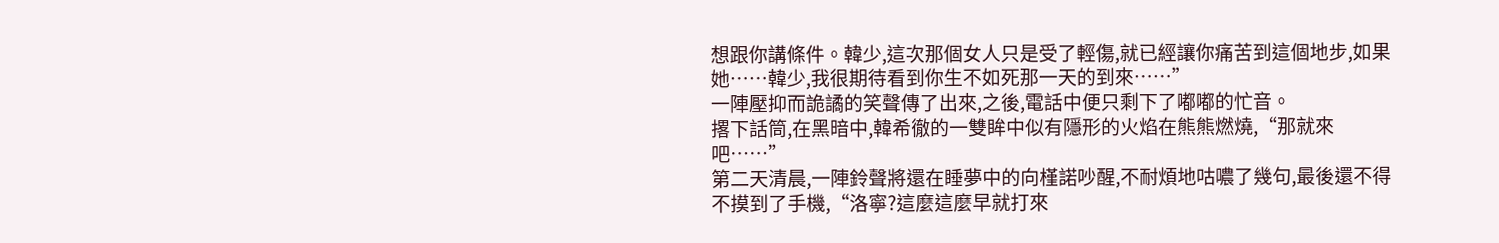想跟你講條件。韓少,這次那個女人只是受了輕傷,就已經讓你痛苦到這個地步,如果她……韓少,我很期待看到你生不如死那一天的到來……”
一陣壓抑而詭譎的笑聲傳了出來,之後,電話中便只剩下了嘟嘟的忙音。
撂下話筒,在黑暗中,韓希徹的一雙眸中似有隱形的火焰在熊熊燃燒,“那就來吧……”
第二天清晨,一陣鈴聲將還在睡夢中的向槿諾吵醒,不耐煩地咕噥了幾句,最後還不得不摸到了手機,“洛寧?這麼這麼早就打來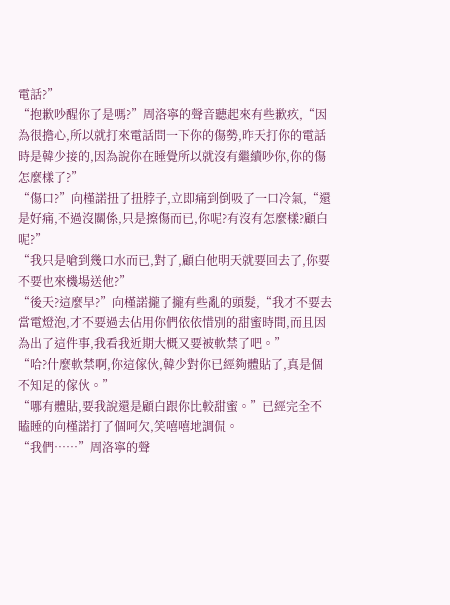電話?”
“抱歉吵醒你了是嗎?”周洛寧的聲音聽起來有些歉疚,“因為很擔心,所以就打來電話問一下你的傷勢,昨天打你的電話時是韓少接的,因為說你在睡覺所以就沒有繼續吵你,你的傷怎麼樣了?”
“傷口?”向槿諾扭了扭脖子,立即痛到倒吸了一口冷氣,“還是好痛,不過沒關係,只是擦傷而已,你呢?有沒有怎麼樣?顧白呢?”
“我只是嗆到幾口水而已,對了,顧白他明天就要回去了,你要不要也來機場送他?”
“後天?這麼早?”向槿諾攏了攏有些亂的頭髮,“我才不要去當電燈泡,才不要過去佔用你們依依惜別的甜蜜時間,而且因為出了這件事,我看我近期大概又要被軟禁了吧。”
“哈?什麼軟禁啊,你這傢伙,韓少對你已經夠體貼了,真是個不知足的傢伙。”
“哪有體貼,要我說還是顧白跟你比較甜蜜。”已經完全不瞌睡的向槿諾打了個呵欠,笑嘻嘻地調侃。
“我們……”周洛寧的聲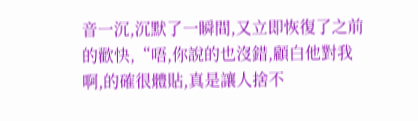音一沉,沉默了一瞬間,又立即恢復了之前的歡快,“唔,你說的也沒錯,顧白他對我啊,的確很體貼,真是讓人捨不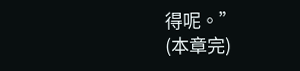得呢。”
(本章完)